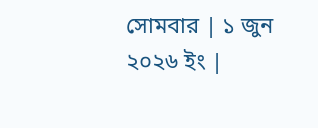সোমবার | ১ জুন ২০২৬ ইং |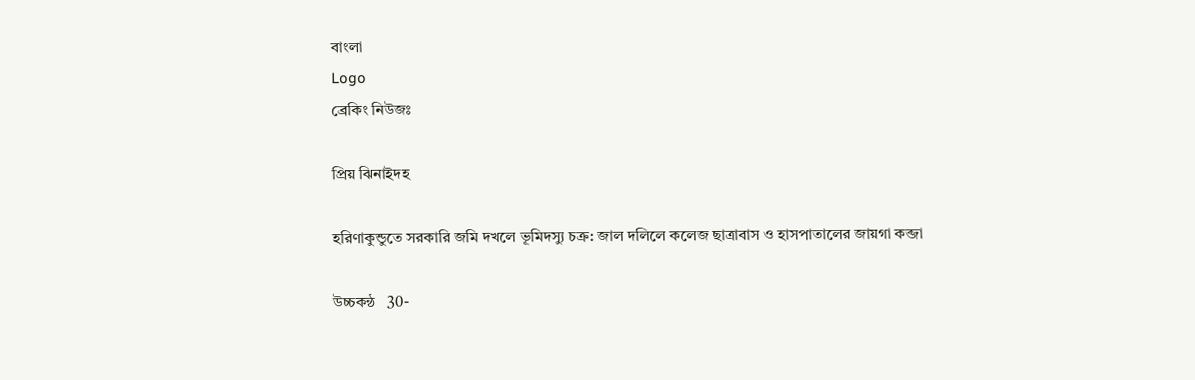বাংলা
Logo
ব্রেকিং নিউজঃ

প্রিয় ঝিনাইদহ

হরিণাকুন্ডুতে সরকারি জমি দখলে ভূমিদস্যু চক্র: জাল দলিলে কলেজ ছাত্রাবাস ও হাসপাতালের জায়গা কব্জা

উচ্চকন্ঠ   30-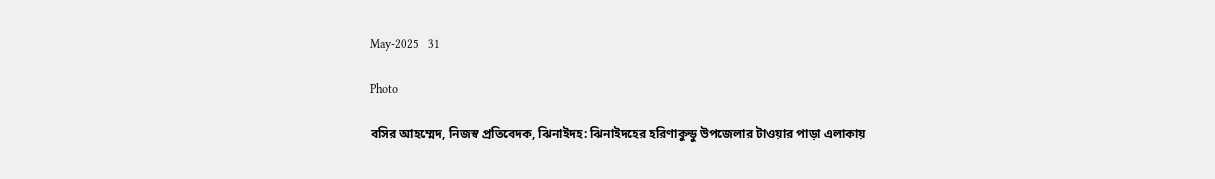May-2025   31

Photo

বসির আহম্মেদ, নিজস্ব প্রতিবেদক, ঝিনাইদহ: ঝিনাইদহের হরিণাকুন্ডু উপজেলার টাওয়ার পাড়া এলাকায়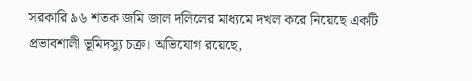সরকারি ৯৬ শতক জমি জাল দলিলের মাধ্যমে দখল করে নিয়েছে একটি প্রভাবশালী ভূমিদস্যু চক্র। অভিযোগ রয়েছে,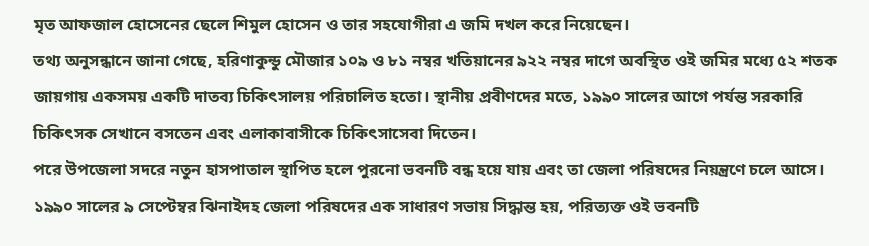মৃত আফজাল হোসেনের ছেলে শিমুল হোসেন ও তার সহযোগীরা এ জমি দখল করে নিয়েছেন।
তথ্য অনুসন্ধানে জানা গেছে, হরিণাকুন্ডু মৌজার ১০৯ ও ৮১ নম্বর খতিয়ানের ৯২২ নম্বর দাগে অবস্থিত ওই জমির মধ্যে ৫২ শতক জায়গায় একসময় একটি দাতব্য চিকিৎসালয় পরিচালিত হতো। স্থানীয় প্রবীণদের মতে, ১৯৯০ সালের আগে পর্যন্ত সরকারি চিকিৎসক সেখানে বসতেন এবং এলাকাবাসীকে চিকিৎসাসেবা দিতেন।
পরে উপজেলা সদরে নতুন হাসপাতাল স্থাপিত হলে পুরনো ভবনটি বন্ধ হয়ে যায় এবং তা জেলা পরিষদের নিয়ন্ত্রণে চলে আসে। ১৯৯০ সালের ৯ সেপ্টেম্বর ঝিনাইদহ জেলা পরিষদের এক সাধারণ সভায় সিদ্ধান্ত হয়, পরিত্যক্ত ওই ভবনটি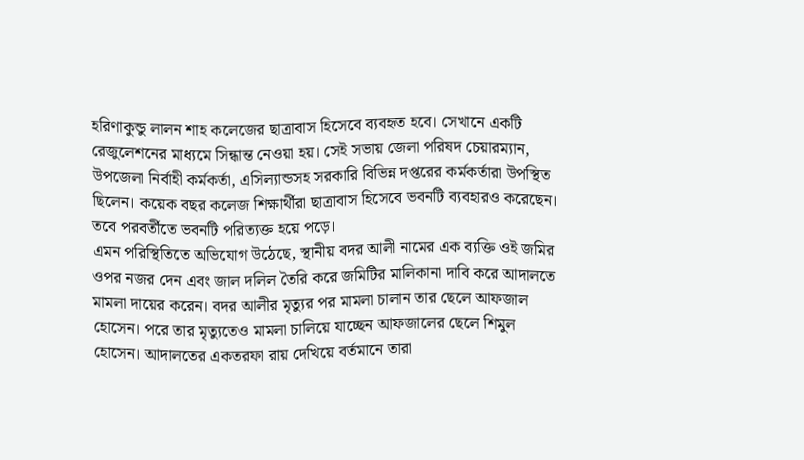হরিণাকুন্ডু লালন শাহ কলেজের ছাত্রাবাস হিসেবে ব্যবহৃত হবে। সেখানে একটি রেজুলেশনের মাধ্যমে সিন্ধান্ত নেওয়া হয়। সেই সভায় জেলা পরিষদ চেয়ারম্যান, উপজেলা নির্বাহী কর্মকর্তা, এসিল্যান্ডসহ সরকারি বিভিন্ন দপ্তরের কর্মকর্তারা উপস্থিত ছিলেন। কয়েক বছর কলেজ শিক্ষার্থীরা ছাত্রাবাস হিসেবে ভবনটি ব্যবহারও করেছেন। তবে পরবর্তীতে ভবনটি পরিত্যক্ত হয়ে পড়ে।
এমন পরিস্থিতিতে অভিযোগ উঠেছে, স্থানীয় বদর আলী নামের এক ব্যক্তি ওই জমির ওপর নজর দেন এবং জাল দলিল তৈরি করে জমিটির মালিকানা দাবি করে আদালতে মামলা দায়ের করেন। বদর আলীর মৃত্যুর পর মামলা চালান তার ছেলে আফজাল হোসেন। পরে তার মৃত্যুতেও মামলা চালিয়ে যাচ্ছেন আফজালের ছেলে শিমুল হোসেন। আদালতের একতরফা রায় দেখিয়ে বর্তমানে তারা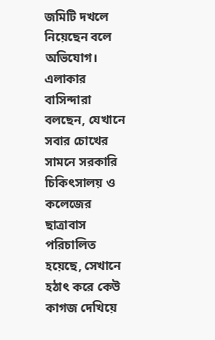জমিটি দখলে নিয়েছেন বলে অভিযোগ।
এলাকার বাসিন্দারা বলছেন, যেখানে সবার চোখের সামনে সরকারি চিকিৎসালয় ও কলেজের ছাত্রাবাস পরিচালিত হয়েছে, সেখানে হঠাৎ করে কেউ কাগজ দেখিয়ে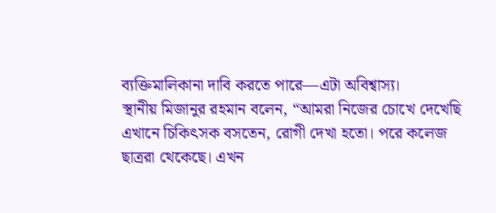ব্যক্তিমালিকানা দাবি করতে পারে—এটা অবিশ্বাস্য।
স্থানীয় মিজানুর রহমান বলেন, “আমরা নিজের চোখে দেখেছি এখানে চিকিৎসক বসতেন, রোগী দেখা হতো। পরে কলেজ ছাত্ররা থেকেছে। এখন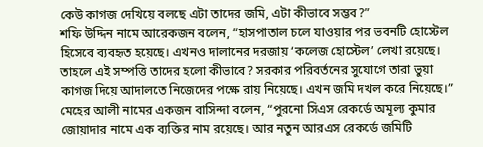কেউ কাগজ দেখিয়ে বলছে এটা তাদের জমি, এটা কীভাবে সম্ভব?”
শফি উদ্দিন নামে আরেকজন বলেন, “হাসপাতাল চলে যাওয়ার পর ভবনটি হোস্টেল হিসেবে ব্যবহৃত হয়েছে। এখনও দালানের দরজায় ‘কলেজ হোস্টেল’ লেখা রয়েছে। তাহলে এই সম্পত্তি তাদের হলো কীভাবে? সরকার পরিবর্তনের সুযোগে তারা ভুয়া কাগজ দিয়ে আদালতে নিজেদের পক্ষে রায় নিয়েছে। এখন জমি দখল করে নিয়েছে।”
মেহের আলী নামের একজন বাসিন্দা বলেন, “পুরনো সিএস রেকর্ডে অমূল্য কুমার জোয়াদার নামে এক ব্যক্তির নাম রয়েছে। আর নতুন আরএস রেকর্ডে জমিটি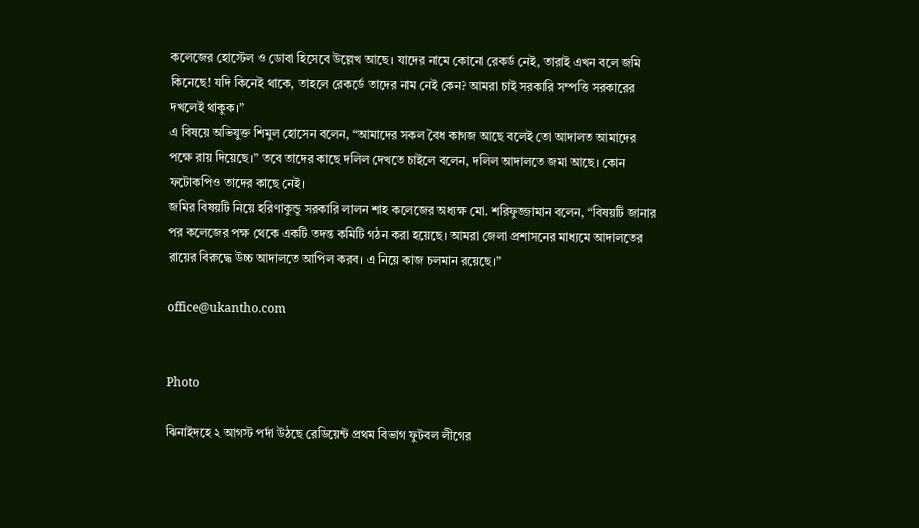কলেজের হোস্টেল ও ডোবা হিসেবে উল্লেখ আছে। যাদের নামে কোনো রেকর্ড নেই, তারাই এখন বলে জমি কিনেছে! যদি কিনেই থাকে, তাহলে রেকর্ডে তাদের নাম নেই কেন? আমরা চাই সরকারি সম্পত্তি সরকারের দখলেই থাকুক।”
এ বিষয়ে অভিযুক্ত শিমুল হোসেন বলেন, “আমাদের সকল বৈধ কাগজ আছে বলেই তো আদালত আমাদের পক্ষে রায় দিয়েছে।” তবে তাদের কাছে দলিল দেখতে চাইলে বলেন, দলিল আদালতে জমা আছে। কোন ফটোকপিও তাদের কাছে নেই।
জমির বিষয়টি নিয়ে হরিণাকুন্ডু সরকারি লালন শাহ কলেজের অধ্যক্ষ মো. শরিফুজ্জামান বলেন, “বিষয়টি জানার পর কলেজের পক্ষ থেকে একটি তদন্ত কমিটি গঠন করা হয়েছে। আমরা জেলা প্রশাসনের মাধ্যমে আদালতের রায়ের বিরুদ্ধে উচ্চ আদালতে আপিল করব। এ নিয়ে কাজ চলমান রয়েছে।”

office@ukantho.com


Photo

ঝিনাইদহে ২ আগস্ট পর্দা উঠছে রেডিয়েন্ট প্রথম বিভাগ ফুটবল লীগের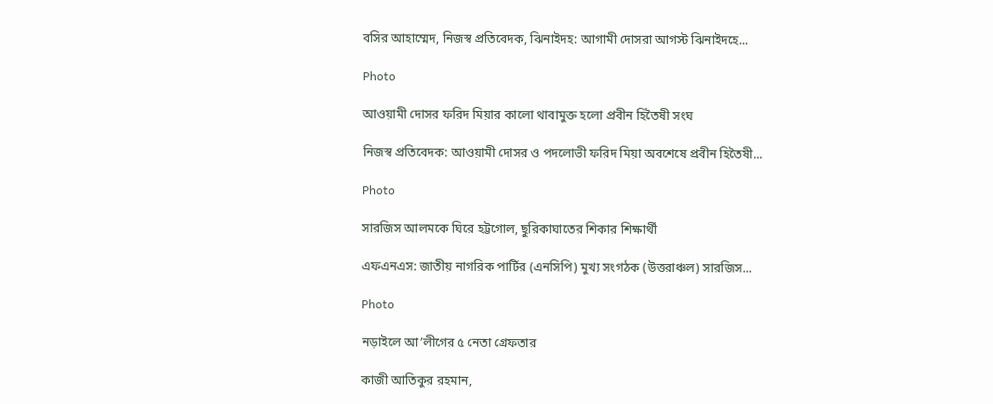বসির আহাম্মেদ, নিজস্ব প্রতিবেদক, ঝিনাইদহ: আগামী দোসরা আগস্ট ঝিনাইদহে...

Photo

আওয়ামী দোসর ফরিদ মিয়ার কালো থাবামুক্ত হলো প্রবীন হিতৈষী সংঘ

নিজস্ব প্রতিবেদক: আওয়ামী দোসর ও পদলোভী ফরিদ মিয়া অবশেষে প্রবীন হিতৈষী...

Photo

সারজিস আলমকে ঘিরে হট্টগোল, ছুরিকাঘাতের শিকার শিক্ষার্থী

এফএনএস: জাতীয় নাগরিক পার্টির (এনসিপি) মুখ্য সংগঠক (উত্তরাঞ্চল) সারজিস...

Photo

নড়াইলে আ’লীগের ৫ নেতা গ্রেফতার

কাজী আতিকুর রহমান,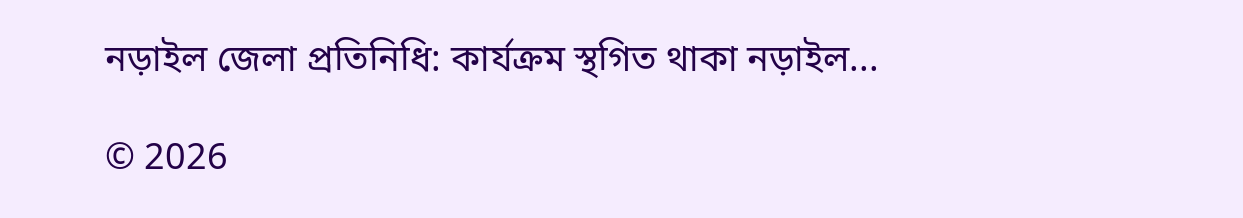নড়াইল জেলা প্রতিনিধি: কার্যক্রম স্থগিত থাকা নড়াইল...

© 2026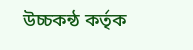উচ্চকন্ঠ কর্তৃক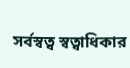সর্বস্বত্ব স্বত্বাধিকার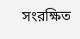সংরক্ষিত